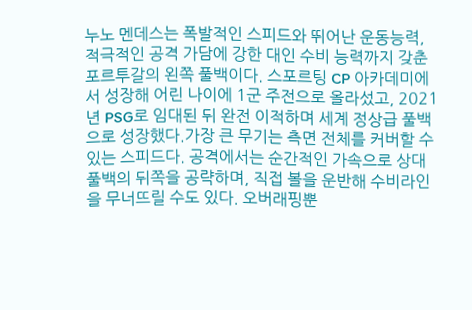누노 멘데스는 폭발적인 스피드와 뛰어난 운동능력, 적극적인 공격 가담에 강한 대인 수비 능력까지 갖춘 포르투갈의 왼쪽 풀백이다. 스포르팅 CP 아카데미에서 성장해 어린 나이에 1군 주전으로 올라섰고, 2021년 PSG로 임대된 뒤 완전 이적하며 세계 정상급 풀백으로 성장했다.가장 큰 무기는 측면 전체를 커버할 수 있는 스피드다. 공격에서는 순간적인 가속으로 상대 풀백의 뒤쪽을 공략하며, 직접 볼을 운반해 수비라인을 무너뜨릴 수도 있다. 오버래핑뿐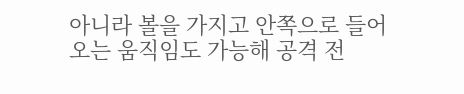아니라 볼을 가지고 안쪽으로 들어오는 움직임도 가능해 공격 전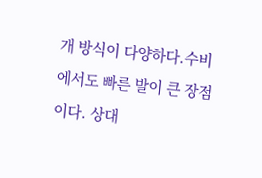개 방식이 다양하다.수비에서도 빠른 발이 큰 장점이다. 상대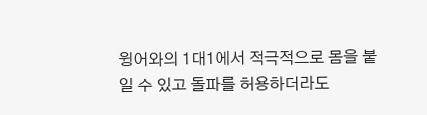윙어와의 1대1에서 적극적으로 몸을 붙일 수 있고 돌파를 허용하더라도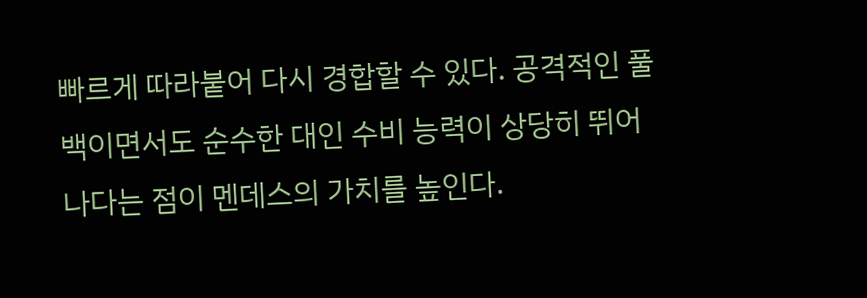빠르게 따라붙어 다시 경합할 수 있다. 공격적인 풀백이면서도 순수한 대인 수비 능력이 상당히 뛰어나다는 점이 멘데스의 가치를 높인다.